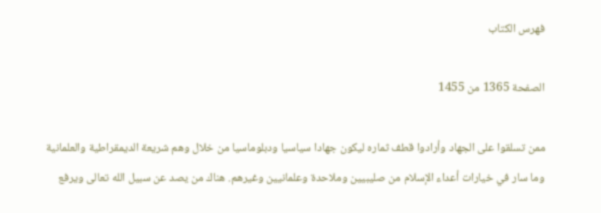فهرس الكتاب

الصفحة 1365 من 1455

ممن تسلقوا على الجهاد وأرادوا قطف ثماره ليكون جهادا سياسيا ودبلوماسيا من خلال وهم شريعة الديمقراطية والعلمانية وما سار في خيارات أعداء الإسلام من صليبيين وملاحدة وعلمانيين وغيرهم. هناك من يصد عن سبيل الله تعالى ويرفع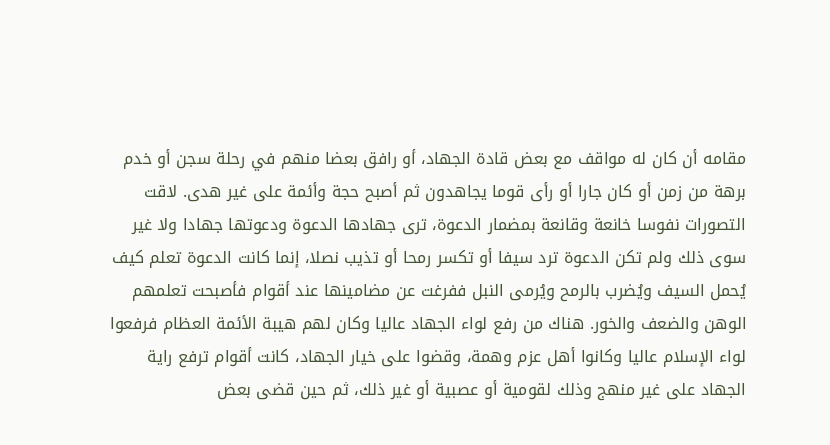مقامه أن كان له مواقف مع بعض قادة الجهاد، أو رافق بعضا منهم في رحلة سجن أو خدم برهة من زمن أو كان جارا أو رأى قوما يجاهدون ثم أصبح حجة وأئمة على غير هدى. لاقت التصورات نفوسا خانعة وقانعة بمضمار الدعوة، ترى جهادها الدعوة ودعوتها جهادا ولا غير سوى ذلك ولم تكن الدعوة ترد سيفا أو تكسر رمحا أو تذيب نصلا، إنما كانت الدعوة تعلم كيف يُحمل السيف ويُضرب بالرمح ويُرمى النبل ففرغت عن مضامينها عند أقوام فأصبحت تعلمهم الوهن والضعف والخور. هناك من رفع لواء الجهاد عاليا وكان لهم هيبة الأئمة العظام فرفعوا لواء الإسلام عاليا وكانوا أهل عزم وهمة، وقضوا على خيار الجهاد، كانت أقوام ترفع راية الجهاد على غير منهج وذلك لقومية أو عصبية أو غير ذلك، ثم حين قضى بعض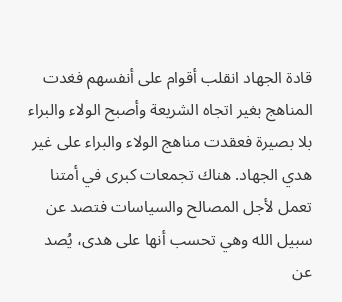قادة الجهاد انقلب أقوام على أنفسهم فغدت المناهج بغير اتجاه الشريعة وأصبح الولاء والبراء بلا بصيرة فعقدت مناهج الولاء والبراء على غير هدي الجهاد. هناك تجمعات كبرى في أمتنا تعمل لأجل المصالح والسياسات فتصد عن سبيل الله وهي تحسب أنها على هدى، يُصد عن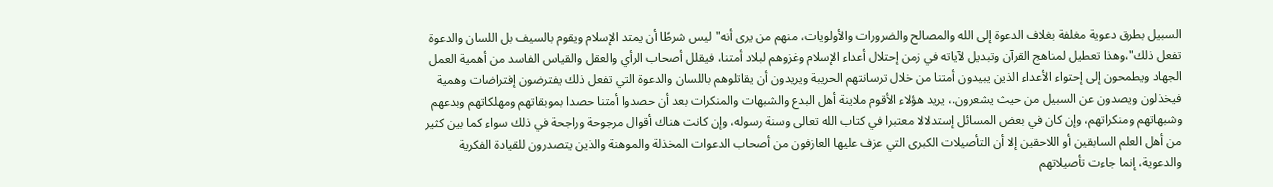السبيل بطرق دعوية مغلفة بغلاف الدعوة إلى الله والمصالح والضرورات والأولويات، منهم من يرى أنه"ليس شرطًا أن يمتد الإسلام ويقوم بالسيف بل اللسان والدعوة تفعل ذلك"،وهذا تعطيل لمناهج القرآن وتبديل لآياته في زمن إحتلال أعداء الإسلام وغزوهم لبلاد أمتنا، فيقلل أصحاب الرأي والعقل والقياس الفاسد من أهمية العمل الجهاد ويطمحون إلى إحتواء الأعداء الذين يبيدون أمتنا من خلال ترسانتهم الحريبة ويريدون أن يقاتلوهم باللسان والدعوة التي تفعل ذلك يفترضون إفتراضات وهمية فيخذلون ويصدون عن السبيل من حيث يشعرون.، يريد هؤلاء الأقوم ملاينة أهل البدع والشبهات والمنكرات بعد أن حصدوا أمتنا حصدا بموبقاتهم ومهلكاتهم وبدعهم وشبهاتهم ومنكراتهم، وإن كان في بعض المسائل إستدلالا معتبرا في كتاب الله تعالى وسنة رسوله، وإن كانت هناك أقوال مرجوحة وراجحة في ذلك سواء كما بين كثير من أهل العلم السابقين أو اللاحقين إلا أن التأصيلات الكبرى التي عزف عليها العازفون من أصحاب الدعوات المخذلة والموهنة والذين يتصدرون للقيادة الفكرية والدعوية، إنما جاءت تأصيلاتهم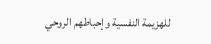للهزيمة النفسية وإحباطهم الروحي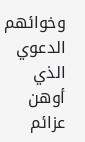وخوائهم الدعوي الذي أوهن عزائم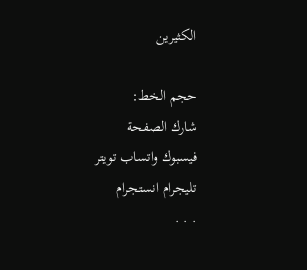الكثيرين

حجم الخط:
شارك الصفحة
فيسبوك واتساب تويتر تليجرام انستجرام
. . .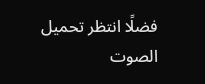فضلًا انتظر تحميل الصوت